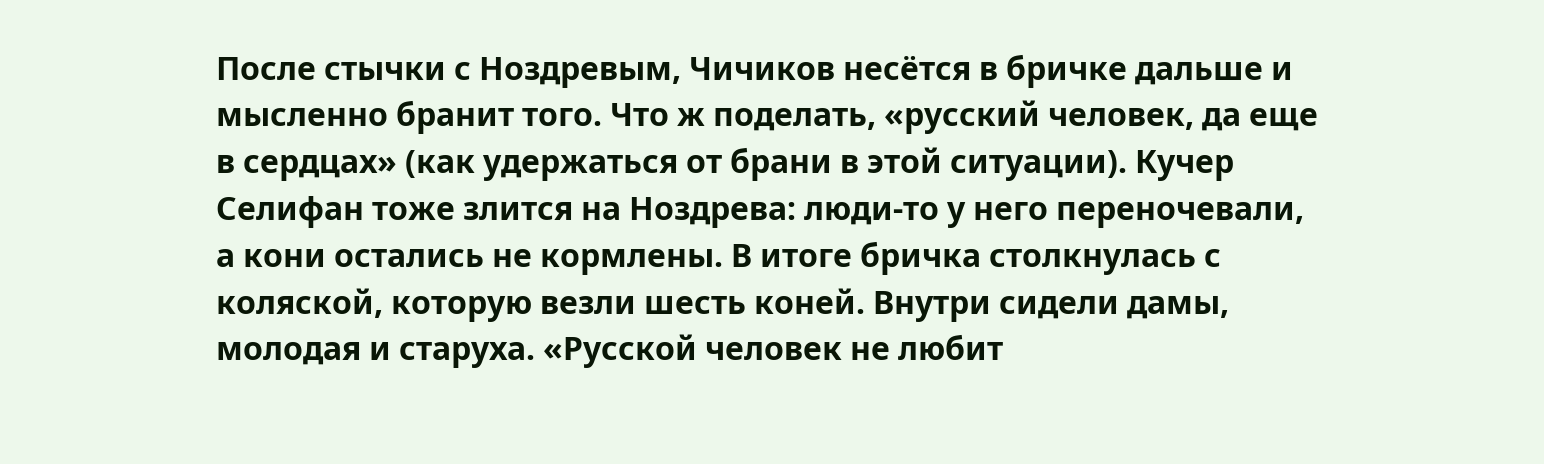После стычки с Ноздревым, Чичиков несётся в бричке дальше и мысленно бранит того. Что ж поделать, «русский человек, да еще в сердцах» (как удержаться от брани в этой ситуации). Кучер Селифан тоже злится на Ноздрева: люди-то у него переночевали, а кони остались не кормлены. В итоге бричка столкнулась с коляской, которую везли шесть коней. Внутри сидели дамы, молодая и старуха. «Русской человек не любит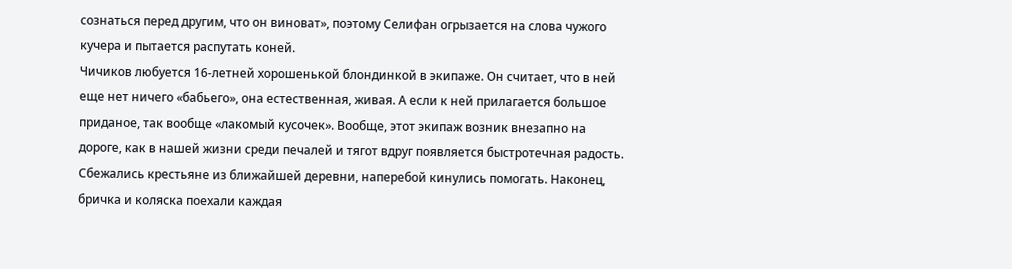сознаться перед другим, что он виноват», поэтому Селифан огрызается на слова чужого кучера и пытается распутать коней.
Чичиков любуется 16-летней хорошенькой блондинкой в экипаже. Он считает, что в ней еще нет ничего «бабьего», она естественная, живая. А если к ней прилагается большое приданое, так вообще «лакомый кусочек». Вообще, этот экипаж возник внезапно на дороге, как в нашей жизни среди печалей и тягот вдруг появляется быстротечная радость.
Сбежались крестьяне из ближайшей деревни, наперебой кинулись помогать. Наконец, бричка и коляска поехали каждая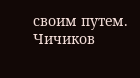своим путем. Чичиков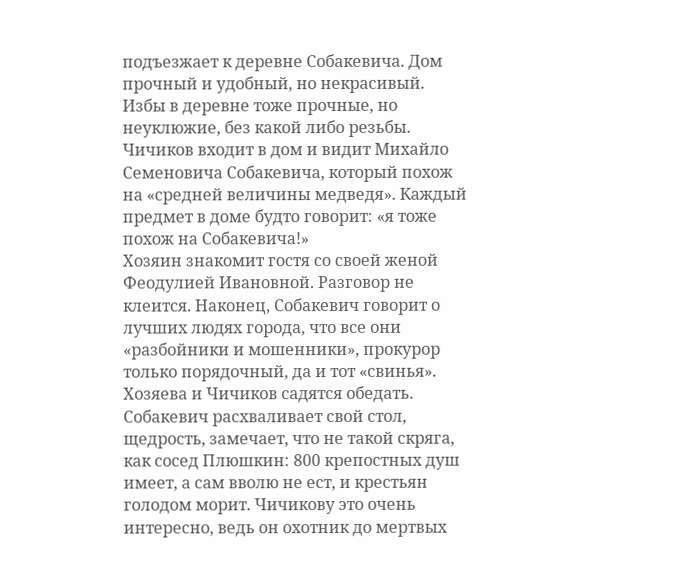подъезжает к деревне Собакевича. Дом прочный и удобный, но некрасивый. Избы в деревне тоже прочные, но неуклюжие, без какой либо резьбы. Чичиков входит в дом и видит Михайло Семеновича Собакевича, который похож на «средней величины медведя». Каждый предмет в доме будто говорит: «я тоже похож на Собакевича!»
Хозяин знакомит гостя со своей женой Феодулией Ивановной. Разговор не клеится. Наконец, Собакевич говорит о лучших людях города, что все они «разбойники и мошенники», прокурор только порядочный, да и тот «свинья».
Хозяева и Чичиков садятся обедать. Собакевич расхваливает свой стол, щедрость, замечает, что не такой скряга, как сосед Плюшкин: 800 крепостных душ имеет, а сам вволю не ест, и крестьян голодом морит. Чичикову это очень интересно, ведь он охотник до мертвых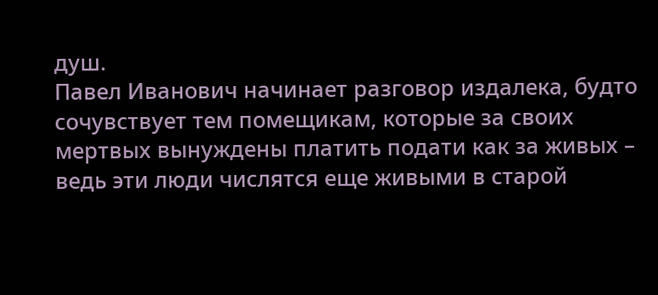душ.
Павел Иванович начинает разговор издалека, будто сочувствует тем помещикам, которые за своих мертвых вынуждены платить подати как за живых – ведь эти люди числятся еще живыми в старой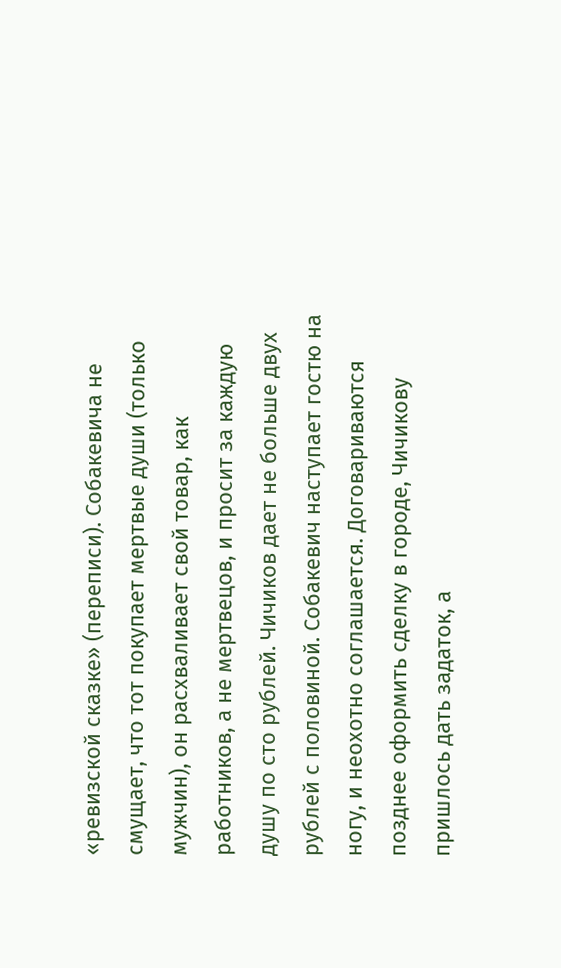«ревизской сказке» (переписи). Собакевича не смущает, что тот покупает мертвые души (только мужчин), он расхваливает свой товар, как работников, а не мертвецов, и просит за каждую душу по сто рублей. Чичиков дает не больше двух рублей с половиной. Собакевич наступает гостю на ногу, и неохотно соглашается. Договариваются позднее оформить сделку в городе, Чичикову пришлось дать задаток, а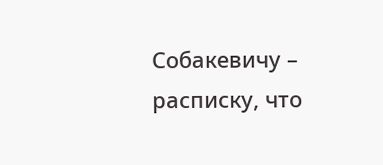Собакевичу – расписку, что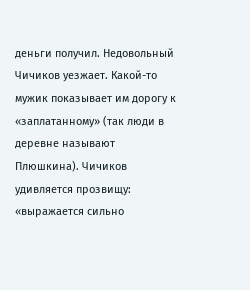деньги получил. Недовольный Чичиков уезжает. Какой-то мужик показывает им дорогу к «заплатанному» (так люди в деревне называют Плюшкина). Чичиков удивляется прозвищу: «выражается сильно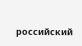российский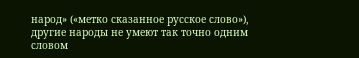народ» («метко сказанное русское слово»), другие народы не умеют так точно одним словом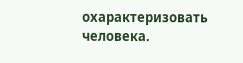охарактеризовать человека.